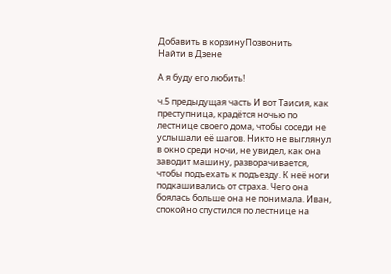Добавить в корзинуПозвонить
Найти в Дзене

А я буду его любить!

ч.5 предыдущая часть И вот Таисия, как преступница, крадётся ночью по лестнице своего дома, чтобы соседи не услышали её шагов. Никто не выглянул в окно среди ночи, не увидел, как она заводит машину, разворачивается, чтобы подъехать к подъезду. К неё ноги подкашивались от страха. Чего она боялась больше она не понимала. Иван, спокойно спустился по лестнице на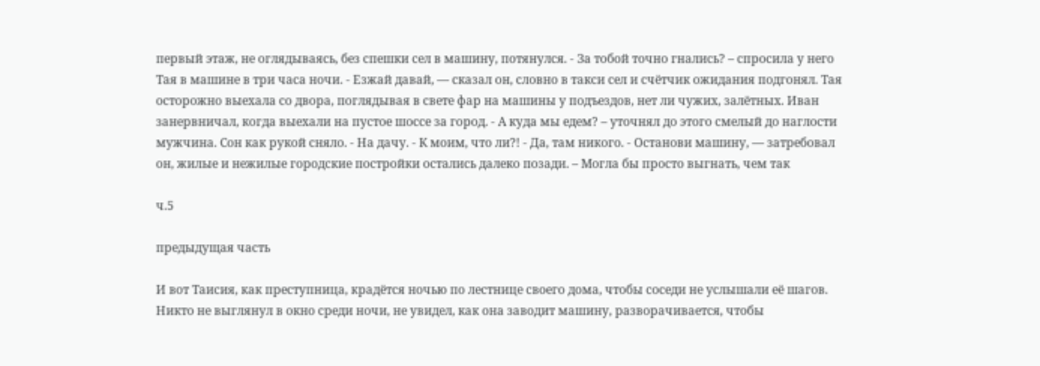первый этаж, не оглядываясь, без спешки сел в машину, потянулся. - За тобой точно гнались? – спросила у него Тая в машине в три часа ночи. - Езжай давай, — сказал он, словно в такси сел и счётчик ожидания подгонял. Тая осторожно выехала со двора, поглядывая в свете фар на машины у подъездов, нет ли чужих, залётных. Иван занервничал, когда выехали на пустое шоссе за город. - А куда мы едем? – уточнял до этого смелый до наглости мужчина. Сон как рукой сняло. - На дачу. - К моим, что ли?! - Да, там никого. - Останови машину, — затребовал он, жилые и нежилые городские постройки остались далеко позади. – Могла бы просто выгнать, чем так

ч.5

предыдущая часть

И вот Таисия, как преступница, крадётся ночью по лестнице своего дома, чтобы соседи не услышали её шагов. Никто не выглянул в окно среди ночи, не увидел, как она заводит машину, разворачивается, чтобы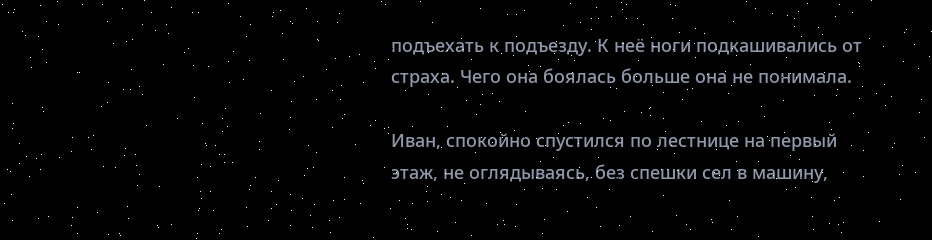подъехать к подъезду. К неё ноги подкашивались от страха. Чего она боялась больше она не понимала.

Иван, спокойно спустился по лестнице на первый этаж, не оглядываясь, без спешки сел в машину,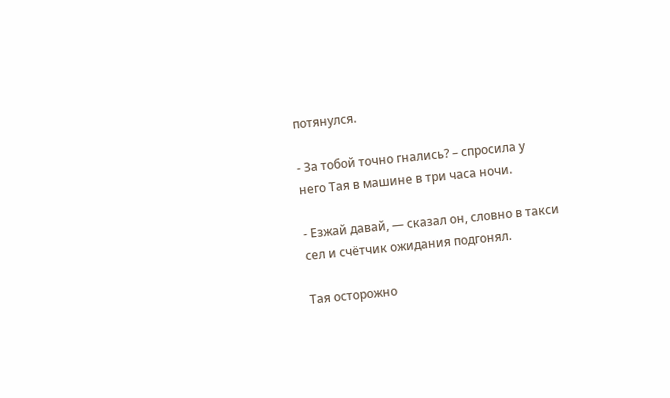потянулся.

- За тобой точно гнались? – спросила у него Тая в машине в три часа ночи.

- Езжай давай, — сказал он, словно в такси сел и счётчик ожидания подгонял.

Тая осторожно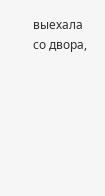выехала со двора,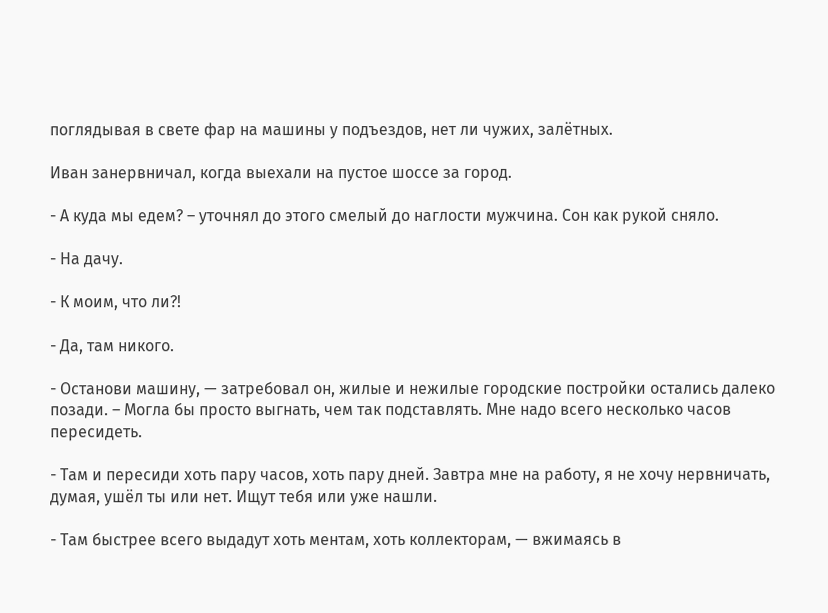поглядывая в свете фар на машины у подъездов, нет ли чужих, залётных.

Иван занервничал, когда выехали на пустое шоссе за город.

- А куда мы едем? – уточнял до этого смелый до наглости мужчина. Сон как рукой сняло.

- На дачу.

- К моим, что ли?!

- Да, там никого.

- Останови машину, — затребовал он, жилые и нежилые городские постройки остались далеко позади. – Могла бы просто выгнать, чем так подставлять. Мне надо всего несколько часов пересидеть.

- Там и пересиди хоть пару часов, хоть пару дней. Завтра мне на работу, я не хочу нервничать, думая, ушёл ты или нет. Ищут тебя или уже нашли.

- Там быстрее всего выдадут хоть ментам, хоть коллекторам, — вжимаясь в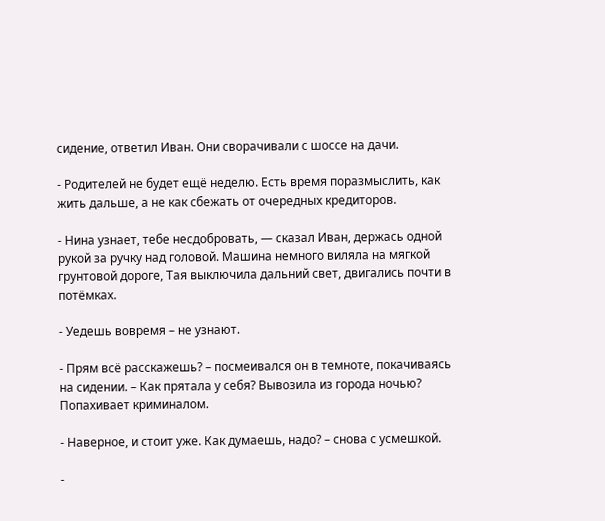сидение, ответил Иван. Они сворачивали с шоссе на дачи.

- Родителей не будет ещё неделю. Есть время поразмыслить, как жить дальше, а не как сбежать от очередных кредиторов.

- Нина узнает, тебе несдобровать, — сказал Иван, держась одной рукой за ручку над головой. Машина немного виляла на мягкой грунтовой дороге, Тая выключила дальний свет, двигались почти в потёмках.

- Уедешь вовремя – не узнают.

- Прям всё расскажешь? – посмеивался он в темноте, покачиваясь на сидении. – Как прятала у себя? Вывозила из города ночью? Попахивает криминалом.

- Наверное, и стоит уже. Как думаешь, надо? – снова с усмешкой.

-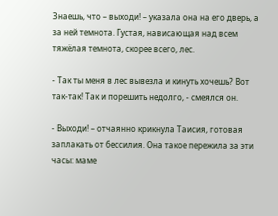Знаешь, что – выходи! – указала она на его дверь, а за ней темнота. Густая, нависающая над всем тяжёлая темнота, скорее всего, лес.

- Так ты меня в лес вывезла и кинуть хочешь? Вот так-так! Так и порешить недолго, - смеялся он.

- Выходи! – отчаянно крикнула Таисия, готовая заплакать от бессилия. Она такое пережила за эти часы: маме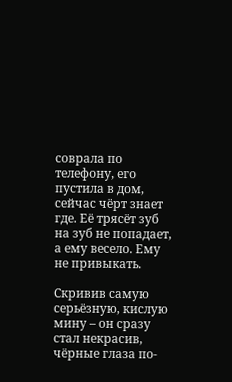соврала по телефону, его пустила в дом, сейчас чёрт знает где. Её трясёт зуб на зуб не попадает, а ему весело. Ему не привыкать.

Скривив самую серьёзную, кислую мину – он сразу стал некрасив, чёрные глаза по-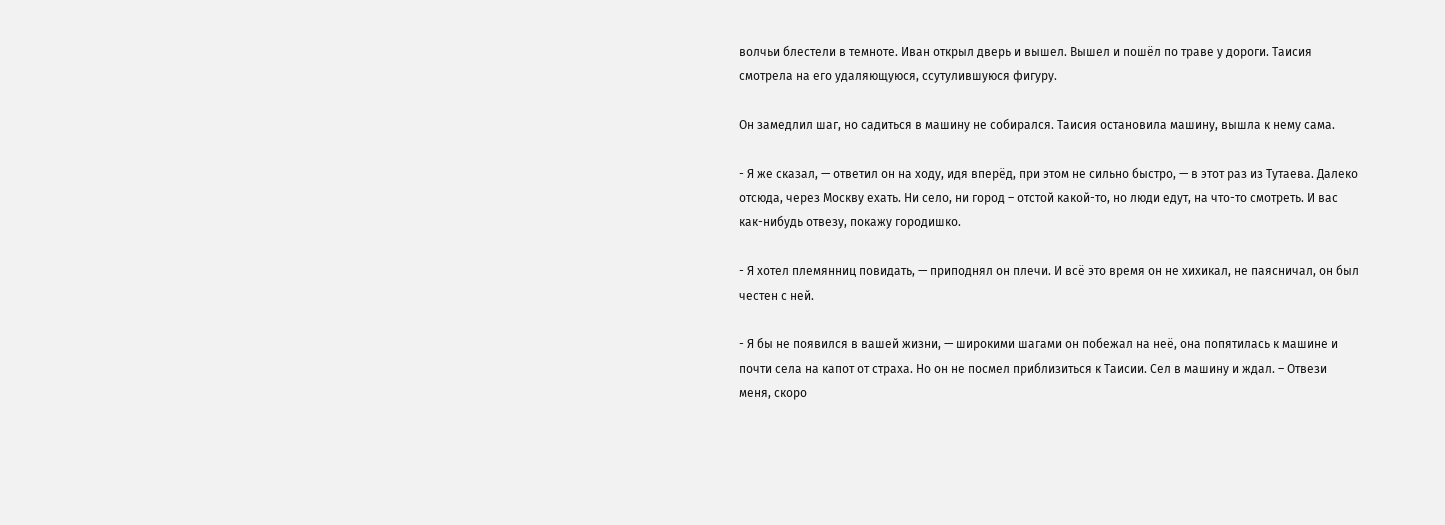волчьи блестели в темноте. Иван открыл дверь и вышел. Вышел и пошёл по траве у дороги. Таисия смотрела на его удаляющуюся, ссутулившуюся фигуру.

Он замедлил шаг, но садиться в машину не собирался. Таисия остановила машину, вышла к нему сама.

- Я же сказал, — ответил он на ходу, идя вперёд, при этом не сильно быстро, — в этот раз из Тутаева. Далеко отсюда, через Москву ехать. Ни село, ни город – отстой какой-то, но люди едут, на что-то смотреть. И вас как-нибудь отвезу, покажу городишко.

- Я хотел племянниц повидать, — приподнял он плечи. И всё это время он не хихикал, не паясничал, он был честен с ней.

- Я бы не появился в вашей жизни, — широкими шагами он побежал на неё, она попятилась к машине и почти села на капот от страха. Но он не посмел приблизиться к Таисии. Сел в машину и ждал. – Отвези меня, скоро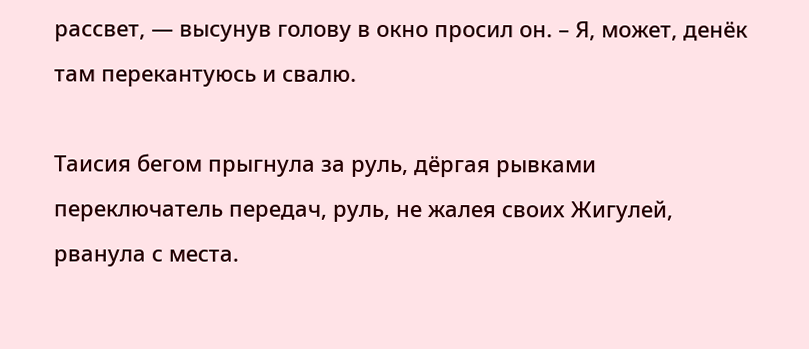рассвет, — высунув голову в окно просил он. – Я, может, денёк там перекантуюсь и свалю.

Таисия бегом прыгнула за руль, дёргая рывками переключатель передач, руль, не жалея своих Жигулей, рванула с места.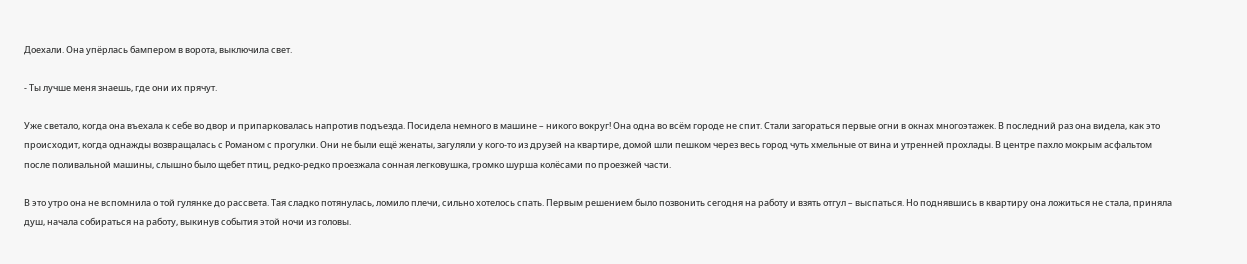Доехали. Она упёрлась бампером в ворота, выключила свет.

- Ты лучше меня знаешь, где они их прячут.

Уже светало, когда она въехала к себе во двор и припарковалась напротив подъезда. Посидела немного в машине – никого вокруг! Она одна во всём городе не спит. Стали загораться первые огни в окнах многоэтажек. В последний раз она видела, как это происходит, когда однажды возвращалась с Романом с прогулки. Они не были ещё женаты, загуляли у кого-то из друзей на квартире, домой шли пешком через весь город чуть хмельные от вина и утренней прохлады. В центре пахло мокрым асфальтом после поливальной машины, слышно было щебет птиц, редко-редко проезжала сонная легковушка, громко шурша колёсами по проезжей части.

В это утро она не вспомнила о той гулянке до рассвета. Тая сладко потянулась, ломило плечи, сильно хотелось спать. Первым решением было позвонить сегодня на работу и взять отгул – выспаться. Но поднявшись в квартиру она ложиться не стала, приняла душ, начала собираться на работу, выкинув события этой ночи из головы.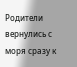Родители вернулись с моря сразу к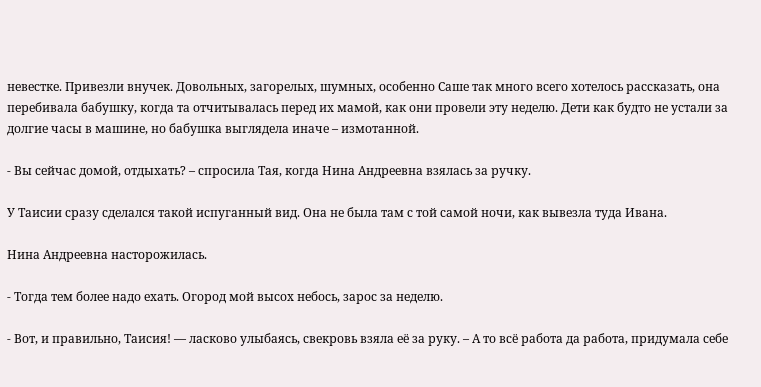невестке. Привезли внучек. Довольных, загорелых, шумных, особенно Саше так много всего хотелось рассказать, она перебивала бабушку, когда та отчитывалась перед их мамой, как они провели эту неделю. Дети как будто не устали за долгие часы в машине, но бабушка выглядела иначе – измотанной.

- Вы сейчас домой, отдыхать? – спросила Тая, когда Нина Андреевна взялась за ручку.

У Таисии сразу сделался такой испуганный вид. Она не была там с той самой ночи, как вывезла туда Ивана.

Нина Андреевна насторожилась.

- Тогда тем более надо ехать. Огород мой высох небось, зарос за неделю.

- Вот, и правильно, Таисия! — ласково улыбаясь, свекровь взяла её за руку. – А то всё работа да работа, придумала себе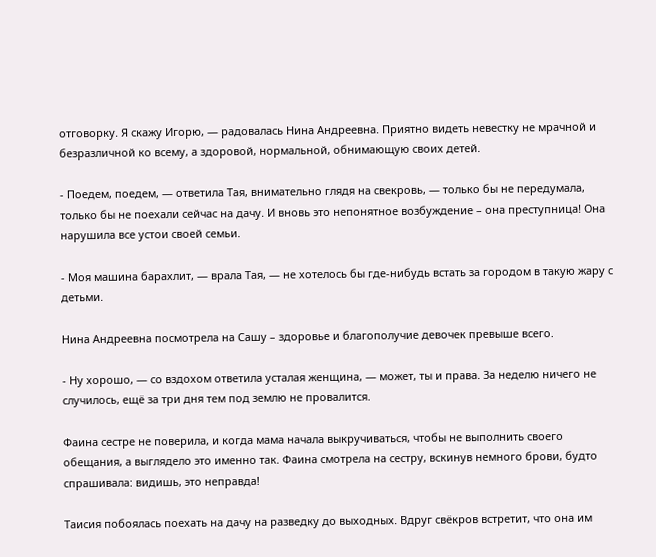отговорку. Я скажу Игорю, — радовалась Нина Андреевна. Приятно видеть невестку не мрачной и безразличной ко всему, а здоровой, нормальной, обнимающую своих детей.

- Поедем, поедем, — ответила Тая, внимательно глядя на свекровь, — только бы не передумала, только бы не поехали сейчас на дачу. И вновь это непонятное возбуждение – она преступница! Она нарушила все устои своей семьи.

- Моя машина барахлит, — врала Тая, — не хотелось бы где-нибудь встать за городом в такую жару с детьми.

Нина Андреевна посмотрела на Сашу – здоровье и благополучие девочек превыше всего.

- Ну хорошо, — со вздохом ответила усталая женщина, — может, ты и права. За неделю ничего не случилось, ещё за три дня тем под землю не провалится.

Фаина сестре не поверила, и когда мама начала выкручиваться, чтобы не выполнить своего обещания, а выглядело это именно так. Фаина смотрела на сестру, вскинув немного брови, будто спрашивала: видишь, это неправда!

Таисия побоялась поехать на дачу на разведку до выходных. Вдруг свёкров встретит, что она им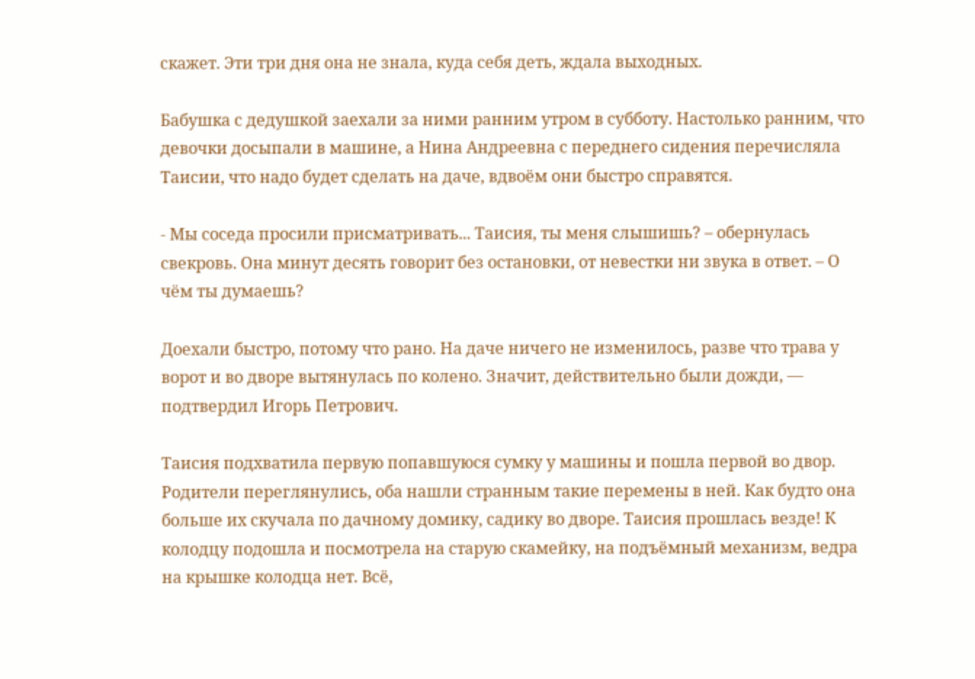скажет. Эти три дня она не знала, куда себя деть, ждала выходных.

Бабушка с дедушкой заехали за ними ранним утром в субботу. Настолько ранним, что девочки досыпали в машине, а Нина Андреевна с переднего сидения перечисляла Таисии, что надо будет сделать на даче, вдвоём они быстро справятся.

- Мы соседа просили присматривать... Таисия, ты меня слышишь? – обернулась свекровь. Она минут десять говорит без остановки, от невестки ни звука в ответ. – О чём ты думаешь?

Доехали быстро, потому что рано. На даче ничего не изменилось, разве что трава у ворот и во дворе вытянулась по колено. Значит, действительно были дожди, — подтвердил Игорь Петрович.

Таисия подхватила первую попавшуюся сумку у машины и пошла первой во двор. Родители переглянулись, оба нашли странным такие перемены в ней. Как будто она больше их скучала по дачному домику, садику во дворе. Таисия прошлась везде! К колодцу подошла и посмотрела на старую скамейку, на подъёмный механизм, ведра на крышке колодца нет. Всё,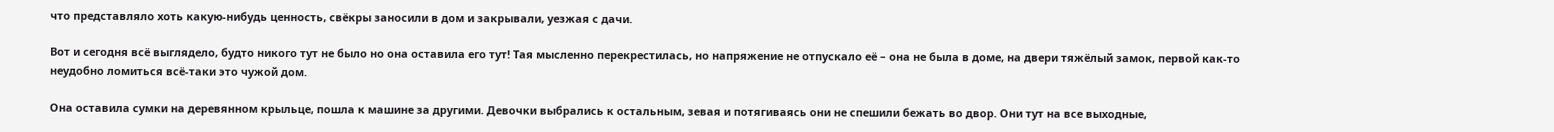что представляло хоть какую-нибудь ценность, свёкры заносили в дом и закрывали, уезжая с дачи.

Вот и сегодня всё выглядело, будто никого тут не было но она оставила его тут! Тая мысленно перекрестилась, но напряжение не отпускало её – она не была в доме, на двери тяжёлый замок, первой как-то неудобно ломиться всё-таки это чужой дом.

Она оставила сумки на деревянном крыльце, пошла к машине за другими. Девочки выбрались к остальным, зевая и потягиваясь они не спешили бежать во двор. Они тут на все выходные,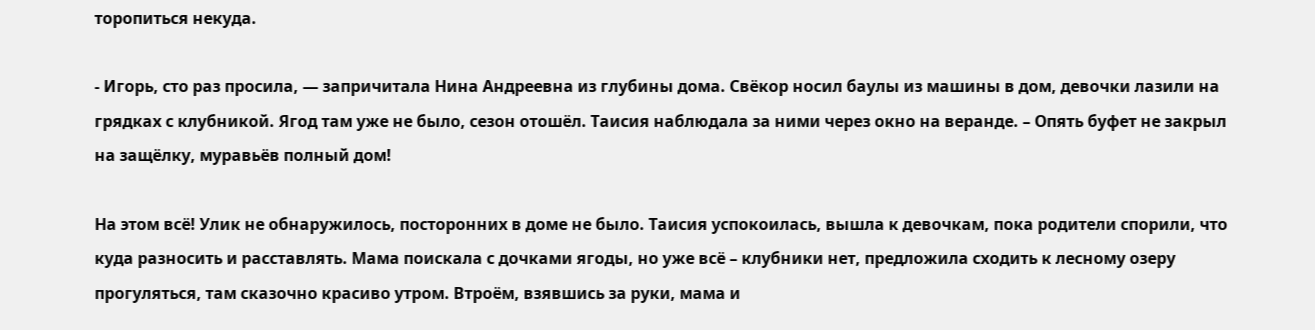торопиться некуда.

- Игорь, сто раз просила, — запричитала Нина Андреевна из глубины дома. Свёкор носил баулы из машины в дом, девочки лазили на грядках с клубникой. Ягод там уже не было, сезон отошёл. Таисия наблюдала за ними через окно на веранде. – Опять буфет не закрыл на защёлку, муравьёв полный дом!

На этом всё! Улик не обнаружилось, посторонних в доме не было. Таисия успокоилась, вышла к девочкам, пока родители спорили, что куда разносить и расставлять. Мама поискала с дочками ягоды, но уже всё – клубники нет, предложила сходить к лесному озеру прогуляться, там сказочно красиво утром. Втроём, взявшись за руки, мама и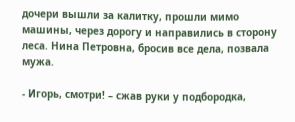дочери вышли за калитку, прошли мимо машины, через дорогу и направились в сторону леса. Нина Петровна, бросив все дела, позвала мужа.

- Игорь, смотри! – сжав руки у подбородка,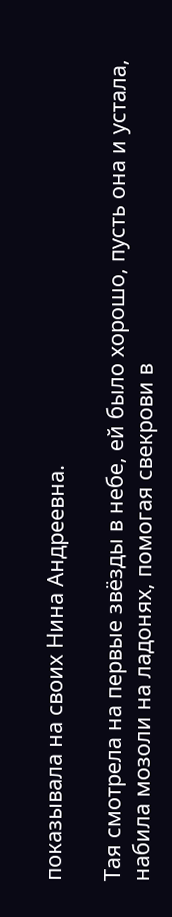показывала на своих Нина Андреевна.

Тая смотрела на первые звёзды в небе, ей было хорошо, пусть она и устала, набила мозоли на ладонях, помогая свекрови в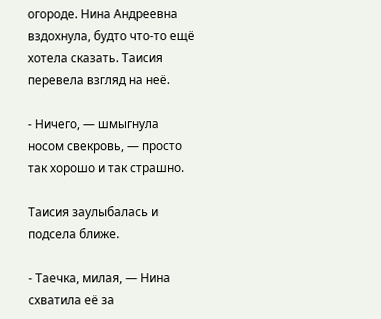огороде. Нина Андреевна вздохнула, будто что-то ещё хотела сказать. Таисия перевела взгляд на неё.

- Ничего, — шмыгнула носом свекровь, — просто так хорошо и так страшно.

Таисия заулыбалась и подсела ближе.

- Таечка, милая, — Нина схватила её за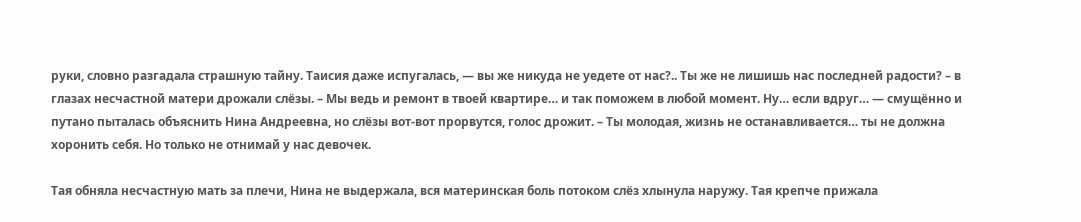руки, словно разгадала страшную тайну. Таисия даже испугалась, — вы же никуда не уедете от нас?.. Ты же не лишишь нас последней радости? – в глазах несчастной матери дрожали слёзы. – Мы ведь и ремонт в твоей квартире… и так поможем в любой момент. Ну… если вдруг… — смущённо и путано пыталась объяснить Нина Андреевна, но слёзы вот-вот прорвутся, голос дрожит. – Ты молодая, жизнь не останавливается… ты не должна хоронить себя. Но только не отнимай у нас девочек.

Тая обняла несчастную мать за плечи, Нина не выдержала, вся материнская боль потоком слёз хлынула наружу. Тая крепче прижала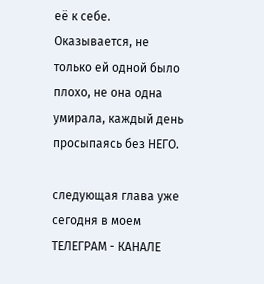её к себе. Оказывается, не только ей одной было плохо, не она одна умирала, каждый день просыпаясь без НЕГО.

следующая глава уже сегодня в моем ТЕЛЕГРАМ - КАНАЛЕ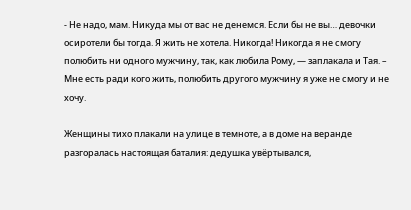- Не надо, мам. Никуда мы от вас не денемся. Если бы не вы… девочки осиротели бы тогда. Я жить не хотела. Никогда! Никогда я не смогу полюбить ни одного мужчину, так, как любила Рому, — заплакала и Тая. – Мне есть ради кого жить, полюбить другого мужчину я уже не смогу и не хочу.

Женщины тихо плакали на улице в темноте, а в доме на веранде разгоралась настоящая баталия: дедушка увёртывался,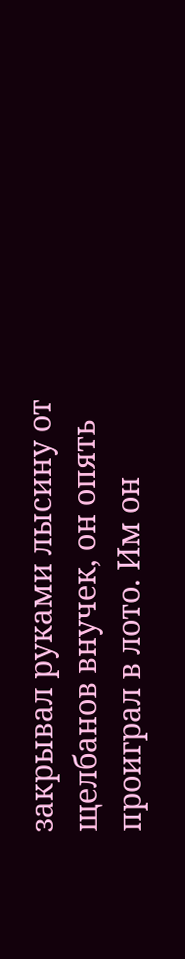закрывал руками лысину от щелбанов внучек, он опять проиграл в лото. Им он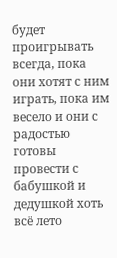будет проигрывать всегда, пока они хотят с ним играть, пока им весело и они с радостью готовы провести с бабушкой и дедушкой хоть всё лето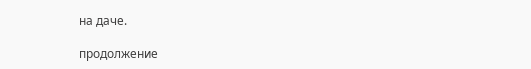на даче.

продолжение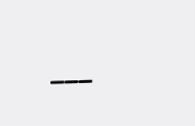___